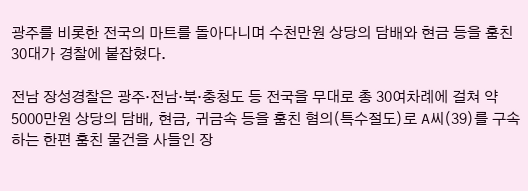광주를 비롯한 전국의 마트를 돌아다니며 수천만원 상당의 담배와 현금 등을 훔친 30대가 경찰에 붙잡혔다.

전남 장성경찰은 광주·전남·북·충청도 등 전국을 무대로 총 30여차례에 걸쳐 약 5000만원 상당의 담배, 현금, 귀금속 등을 훔친 혐의(특수절도)로 A씨(39)를 구속하는 한편 훔친 물건을 사들인 장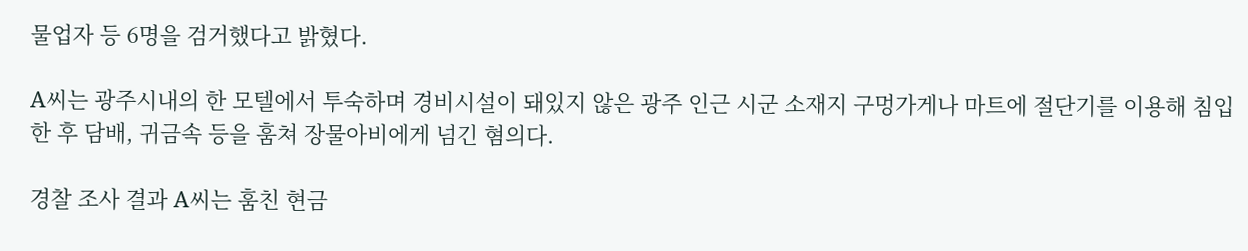물업자 등 6명을 검거했다고 밝혔다.

A씨는 광주시내의 한 모텔에서 투숙하며 경비시설이 돼있지 않은 광주 인근 시군 소재지 구멍가게나 마트에 절단기를 이용해 침입한 후 담배, 귀금속 등을 훔쳐 장물아비에게 넘긴 혐의다.

경찰 조사 결과 A씨는 훔친 현금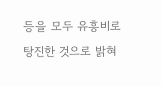등을 모두 유흥비로 탕진한 것으로 밝혀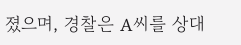졌으며, 경찰은 A씨를 상대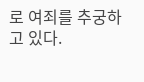로 여죄를 추궁하고 있다.